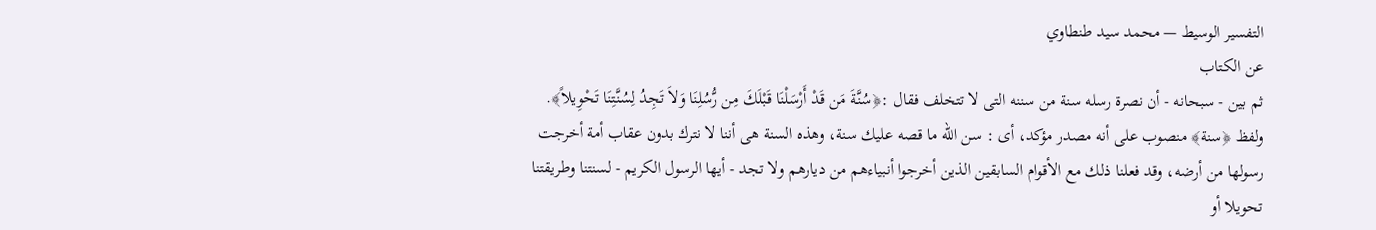التفسير الوسيط — محمد سيد طنطاوي
عن الكتاب
ثم بين - سبحانه - أن نصرة رسله سنة من سننه التى لا تتخلف فقال :﴿سُنَّةَ مَن قَدْ أَرْسَلْنَا قَبْلَكَ مِن رُّسُلِنَا وَلاَ تَجِدُ لِسُنَّتِنَا تَحْوِيلاً﴾.
ولفظ ﴿سنة﴾ منصوب على أنه مصدر مؤكد، أى : سن الله ما قصه عليك سنة، وهذه السنة هى أننا لا نترك بدون عقاب أمة أخرجت رسولها من أرضه، وقد فعلنا ذلك مع الأقوام السابقين الذين أخرجوا أنبياءهم من ديارهم ولا تجد - أيها الرسول الكريم - لسنتنا وطريقتنا تحويلا أو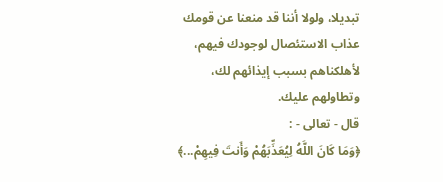تبديلا، ولولا أننا قد منعنا عن قومك عذاب الاستئصال لوجودك فيهم، لأهلكناهم بسبب إيذائهم لك، وتطاولهم عليك.
قال - تعالى - :
﴿وَمَا كَانَ اللَّهُ لِيُعَذِّبَهُمْ وَأَنتَ فِيهِمْ...﴾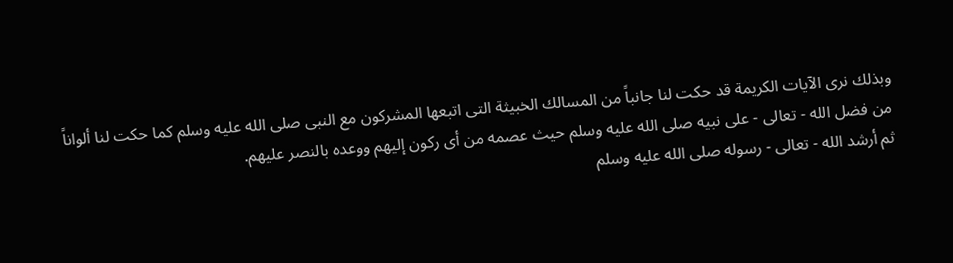وبذلك نرى الآيات الكريمة قد حكت لنا جانباً من المسالك الخبيثة التى اتبعها المشركون مع النبى صلى الله عليه وسلم كما حكت لنا ألواناً من فضل الله - تعالى - على نبيه صلى الله عليه وسلم حيث عصمه من أى ركون إليهم ووعده بالنصر عليهم.
ثم أرشد الله - تعالى - رسوله صلى الله عليه وسلم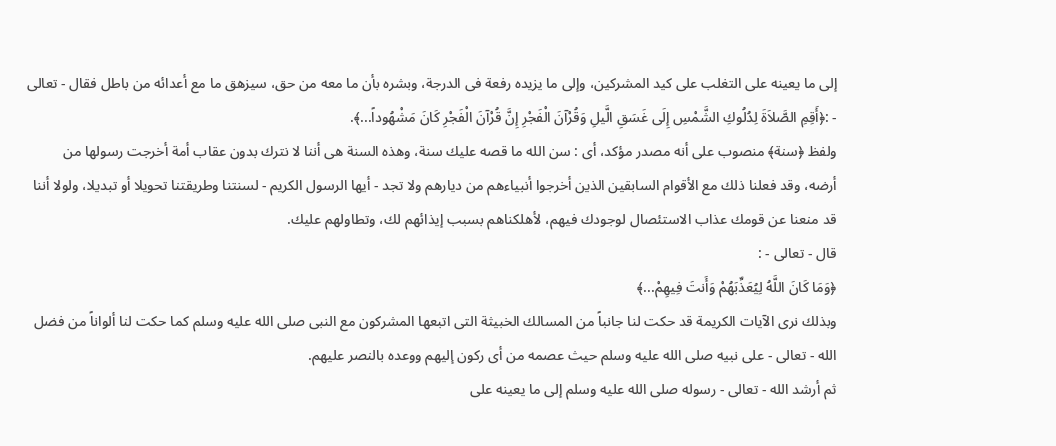إلى ما يعينه على التغلب على كيد المشركين، وإلى ما يزيده رفعة فى الدرجة، وبشره بأن ما معه من حق، سيزهق ما مع أعدائه من باطل فقال - تعالى - :﴿أَقِمِ الصَّلاَةَ لِدُلُوكِ الشَّمْسِ إِلَى غَسَقِ الَّيلِ وَقُرْآنَ الْفَجْرِ إِنَّ قُرْآنَ الْفَجْرِ كَانَ مَشْهُوداً...﴾.
ولفظ ﴿سنة﴾ منصوب على أنه مصدر مؤكد، أى : سن الله ما قصه عليك سنة، وهذه السنة هى أننا لا نترك بدون عقاب أمة أخرجت رسولها من أرضه، وقد فعلنا ذلك مع الأقوام السابقين الذين أخرجوا أنبياءهم من ديارهم ولا تجد - أيها الرسول الكريم - لسنتنا وطريقتنا تحويلا أو تبديلا، ولولا أننا قد منعنا عن قومك عذاب الاستئصال لوجودك فيهم، لأهلكناهم بسبب إيذائهم لك، وتطاولهم عليك.
قال - تعالى - :
﴿وَمَا كَانَ اللَّهُ لِيُعَذِّبَهُمْ وَأَنتَ فِيهِمْ...﴾
وبذلك نرى الآيات الكريمة قد حكت لنا جانباً من المسالك الخبيثة التى اتبعها المشركون مع النبى صلى الله عليه وسلم كما حكت لنا ألواناً من فضل الله - تعالى - على نبيه صلى الله عليه وسلم حيث عصمه من أى ركون إليهم ووعده بالنصر عليهم.
ثم أرشد الله - تعالى - رسوله صلى الله عليه وسلم إلى ما يعينه على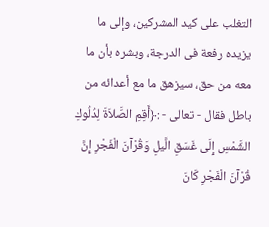التغلب على كيد المشركين، وإلى ما يزيده رفعة فى الدرجة، وبشره بأن ما معه من حق، سيزهق ما مع أعدائه من باطل فقال - تعالى - :﴿أَقِمِ الصَّلاَةَ لِدُلُوكِ الشَّمْسِ إِلَى غَسَقِ الَّيلِ وَقُرْآنَ الْفَجْرِ إِنَّ قُرْآنَ الْفَجْرِ كَانَ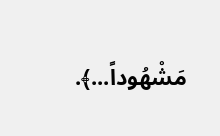مَشْهُوداً...﴾.